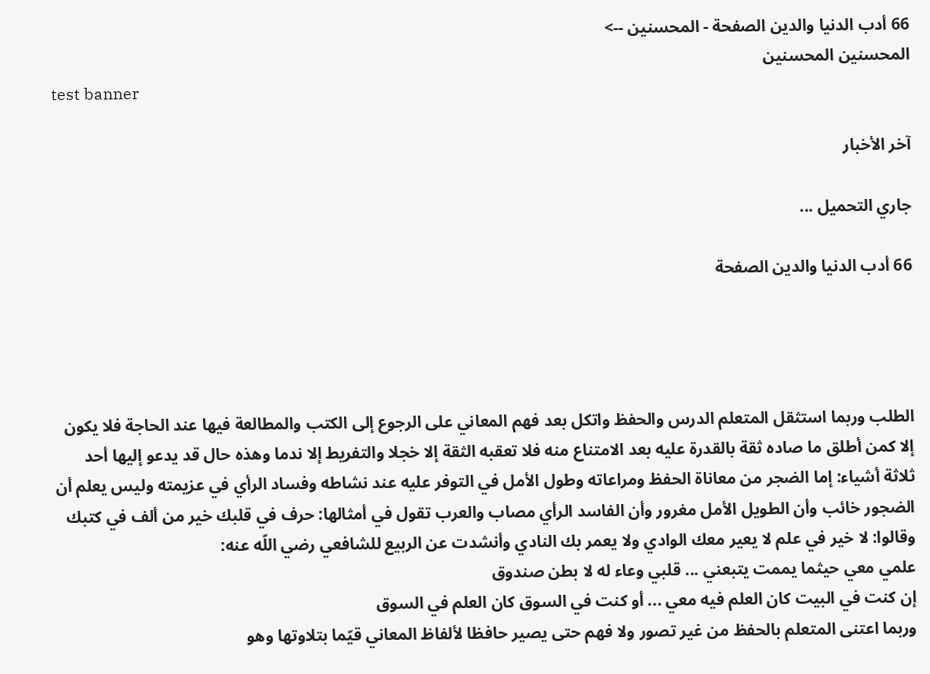66 أدب الدنيا والدين الصفحة - المحسنين -->
المحسنين المحسنين
test banner

آخر الأخبار

جاري التحميل ...

66 أدب الدنيا والدين الصفحة




الطلب وربما استثقل المتعلم الدرس والحفظ واتكل بعد فهم المعاني على الرجوع إلى الكتب والمطالعة فيها عند الحاجة فلا يكون إلا كمن أطلق ما صاده ثقة بالقدرة عليه بعد الامتناع منه فلا تعقبه الثقة إلا خجلا والتفريط إلا ندما وهذه حال قد يدعو إليها أحد ثلاثة أشياء: إما الضجر من معاناة الحفظ ومراعاته وطول الأمل في التوفر عليه عند نشاطه وفساد الرأي في عزيمته وليس يعلم أن الضجور خائب وأن الطويل الأمل مغرور وأن الفاسد الرأي مصاب والعرب تقول في أمثالها: حرف في قلبك خير من ألف في كتبك وقالوا: لا خير في علم لا يعير معك الوادي ولا يعمر بك النادي وأنشدت عن الربيع للشافعي رضي اللّه عنه:
علمي معي حيثما يممت يتبعني ... قلبي وعاء له لا بطن صندوق
إن كنت في البيت كان العلم فيه معي ... أو كنت في السوق كان العلم في السوق
وربما اعتنى المتعلم بالحفظ من غير تصور ولا فهم حتى يصير حافظا لألفاظ المعاني قيّما بتلاوتها وهو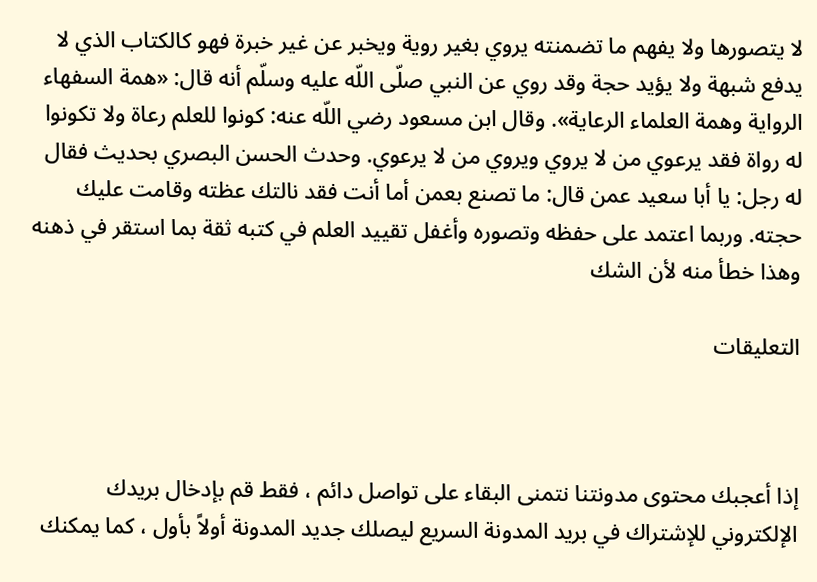لا يتصورها ولا يفهم ما تضمنته يروي بغير روية ويخبر عن غير خبرة فهو كالكتاب الذي لا يدفع شبهة ولا يؤيد حجة وقد روي عن النبي صلّى اللّه عليه وسلّم أنه قال: «همة السفهاء الرواية وهمة العلماء الرعاية». وقال ابن مسعود رضي اللّه عنه: كونوا للعلم رعاة ولا تكونوا له رواة فقد يرعوي من لا يروي ويروي من لا يرعوي. وحدث الحسن البصري بحديث فقال له رجل: يا أبا سعيد عمن قال: ما تصنع بعمن أما أنت فقد نالتك عظته وقامت عليك حجته. وربما اعتمد على حفظه وتصوره وأغفل تقييد العلم في كتبه ثقة بما استقر في ذهنه وهذا خطأ منه لأن الشك

التعليقات



إذا أعجبك محتوى مدونتنا نتمنى البقاء على تواصل دائم ، فقط قم بإدخال بريدك الإلكتروني للإشتراك في بريد المدونة السريع ليصلك جديد المدونة أولاً بأول ، كما يمكنك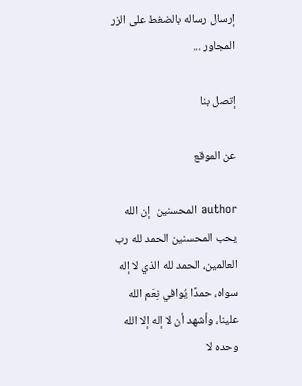إرسال رساله بالضغط على الزر المجاور ...

إتصل بنا

عن الموقع

author المحسنين  إن الله يحب المحسنين الحمد لله رب العالمين، الحمد لله الذي لا إله سواه، حمدًا يُوافي نِعَم الله علينا، وأشهد أن لا إله إلا الله وحده لا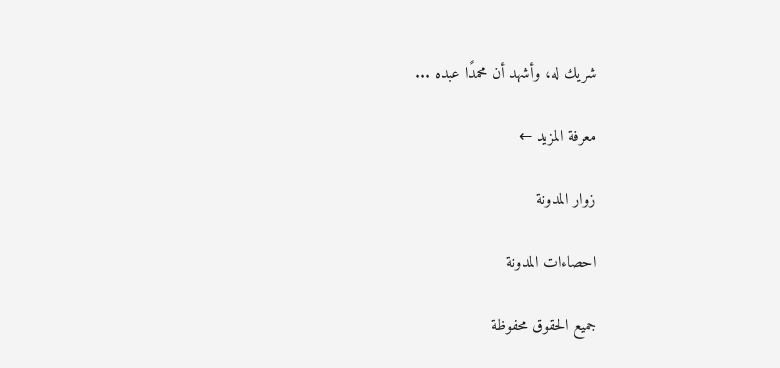شريك له، وأشهد أن محمدًا عبده ...

معرفة المزيد ←

زوار المدونة

احصاءات المدونة

جميع الحقوق محفوظة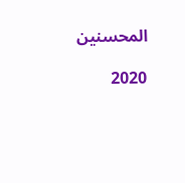المحسنين

2020